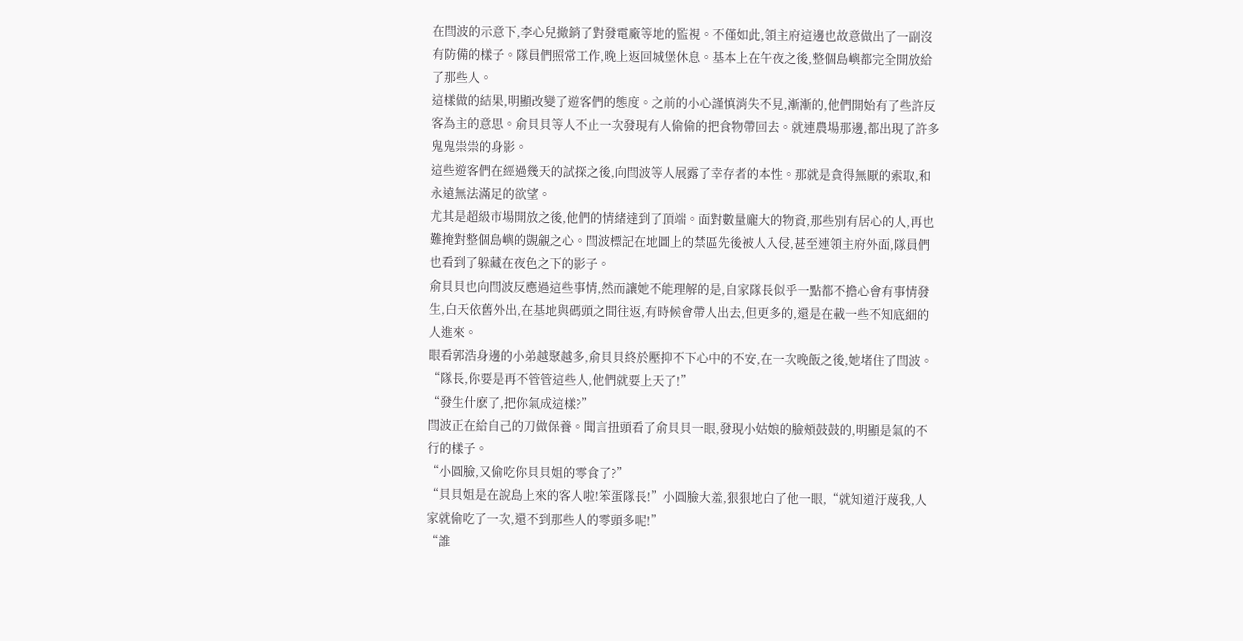在閆波的示意下,李心兒撤銷了對發電廠等地的監視。不僅如此,領主府這邊也故意做出了一副沒有防備的樣子。隊員們照常工作,晚上返回城堡休息。基本上在午夜之後,整個島嶼都完全開放給了那些人。
這樣做的結果,明顯改變了遊客們的態度。之前的小心謹慎消失不見,漸漸的,他們開始有了些許反客為主的意思。俞貝貝等人不止一次發現有人偷偷的把食物帶回去。就連農場那邊,都出現了許多鬼鬼祟祟的身影。
這些遊客們在經過幾天的試探之後,向閆波等人展露了幸存者的本性。那就是貪得無厭的索取,和永遠無法滿足的欲望。
尤其是超級市場開放之後,他們的情緒達到了頂端。面對數量龐大的物資,那些別有居心的人,再也難掩對整個島嶼的覬覦之心。閆波標記在地圖上的禁區先後被人入侵,甚至連領主府外面,隊員們也看到了躲藏在夜色之下的影子。
俞貝貝也向閆波反應過這些事情,然而讓她不能理解的是,自家隊長似乎一點都不擔心會有事情發生,白天依舊外出,在基地與碼頭之間往返,有時候會帶人出去,但更多的,還是在載一些不知底細的人進來。
眼看郭浩身邊的小弟越聚越多,俞貝貝終於壓抑不下心中的不安,在一次晚飯之後,她堵住了閆波。
“隊長,你要是再不管管這些人,他們就要上天了!”
“發生什麽了,把你氣成這樣?”
閆波正在給自己的刀做保養。聞言扭頭看了俞貝貝一眼,發現小姑娘的臉頰鼓鼓的,明顯是氣的不行的樣子。
“小圓臉,又偷吃你貝貝姐的零食了?”
“貝貝姐是在說島上來的客人啦!笨蛋隊長!”小圓臉大羞,狠狠地白了他一眼,“就知道汙蔑我,人家就偷吃了一次,還不到那些人的零頭多呢!”
“誰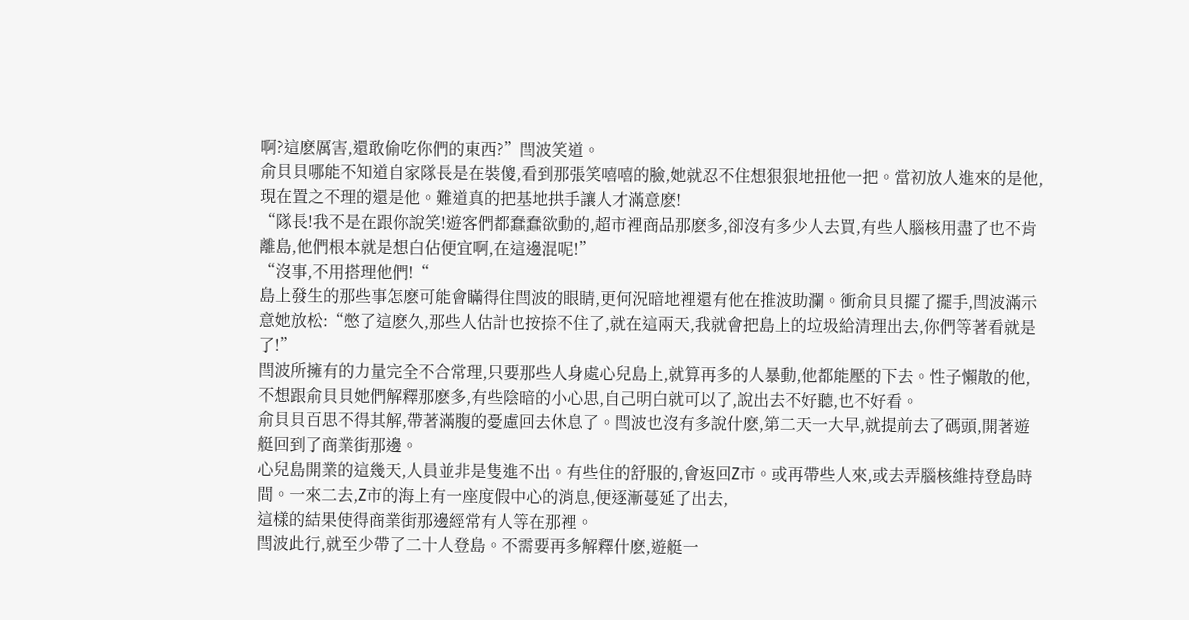啊?這麽厲害,還敢偷吃你們的東西?”閆波笑道。
俞貝貝哪能不知道自家隊長是在裝傻,看到那張笑嘻嘻的臉,她就忍不住想狠狠地扭他一把。當初放人進來的是他,現在置之不理的還是他。難道真的把基地拱手讓人才滿意麽!
“隊長!我不是在跟你說笑!遊客們都蠢蠢欲動的,超市裡商品那麽多,卻沒有多少人去買,有些人腦核用盡了也不肯離島,他們根本就是想白佔便宜啊,在這邊混呢!”
“沒事,不用搭理他們!“
島上發生的那些事怎麽可能會瞞得住閆波的眼睛,更何況暗地裡還有他在推波助瀾。衝俞貝貝擺了擺手,閆波滿示意她放松:“憋了這麽久,那些人估計也按捺不住了,就在這兩天,我就會把島上的垃圾給清理出去,你們等著看就是了!”
閆波所擁有的力量完全不合常理,只要那些人身處心兒島上,就算再多的人暴動,他都能壓的下去。性子懶散的他,不想跟俞貝貝她們解釋那麽多,有些陰暗的小心思,自己明白就可以了,說出去不好聽,也不好看。
俞貝貝百思不得其解,帶著滿腹的憂慮回去休息了。閆波也沒有多說什麽,第二天一大早,就提前去了碼頭,開著遊艇回到了商業街那邊。
心兒島開業的這幾天,人員並非是隻進不出。有些住的舒服的,會返回Z市。或再帶些人來,或去弄腦核維持登島時間。一來二去,Z市的海上有一座度假中心的消息,便逐漸蔓延了出去,
這樣的結果使得商業街那邊經常有人等在那裡。
閆波此行,就至少帶了二十人登島。不需要再多解釋什麽,遊艇一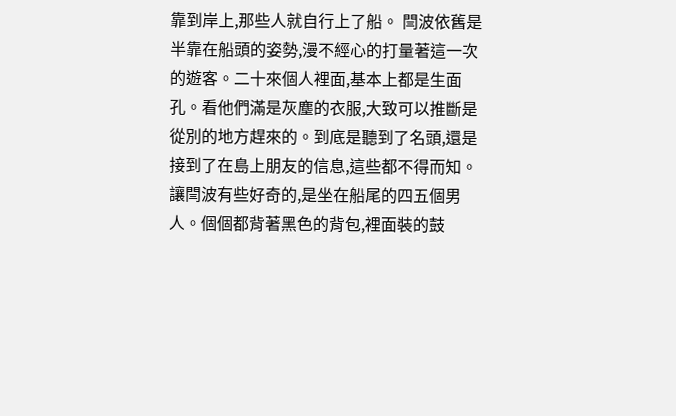靠到岸上,那些人就自行上了船。 閆波依舊是半靠在船頭的姿勢,漫不經心的打量著這一次的遊客。二十來個人裡面,基本上都是生面孔。看他們滿是灰塵的衣服,大致可以推斷是從別的地方趕來的。到底是聽到了名頭,還是接到了在島上朋友的信息,這些都不得而知。
讓閆波有些好奇的,是坐在船尾的四五個男人。個個都背著黑色的背包,裡面裝的鼓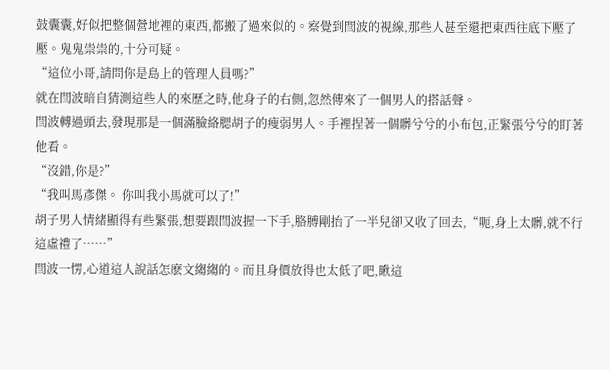鼓囊囊,好似把整個營地裡的東西,都搬了過來似的。察覺到閆波的視線,那些人甚至還把東西往底下壓了壓。鬼鬼祟祟的,十分可疑。
“這位小哥,請問你是島上的管理人員嗎?”
就在閆波暗自猜測這些人的來歷之時,他身子的右側,忽然傳來了一個男人的搭話聲。
閆波轉過頭去,發現那是一個滿臉絡腮胡子的瘦弱男人。手裡捏著一個髒兮兮的小布包,正緊張兮兮的盯著他看。
“沒錯,你是?”
“我叫馬彥傑。 你叫我小馬就可以了!”
胡子男人情緒顯得有些緊張,想要跟閆波握一下手,胳膊剛抬了一半兒卻又收了回去,“呃,身上太髒,就不行這虛禮了……”
閆波一愣,心道這人說話怎麽文縐縐的。而且身價放得也太低了吧,瞅這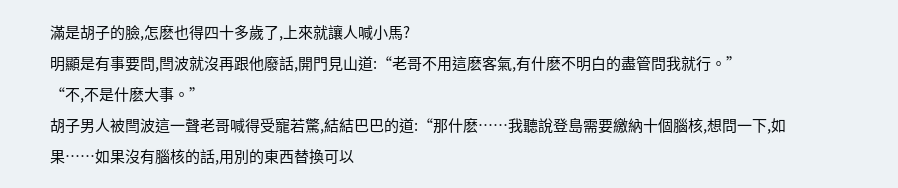滿是胡子的臉,怎麽也得四十多歲了,上來就讓人喊小馬?
明顯是有事要問,閆波就沒再跟他廢話,開門見山道:“老哥不用這麽客氣,有什麽不明白的盡管問我就行。”
“不,不是什麽大事。”
胡子男人被閆波這一聲老哥喊得受寵若驚,結結巴巴的道:“那什麽……我聽說登島需要繳納十個腦核,想問一下,如果……如果沒有腦核的話,用別的東西替換可以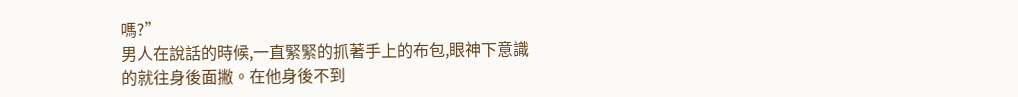嗎?”
男人在說話的時候,一直緊緊的抓著手上的布包,眼神下意識的就往身後面撇。在他身後不到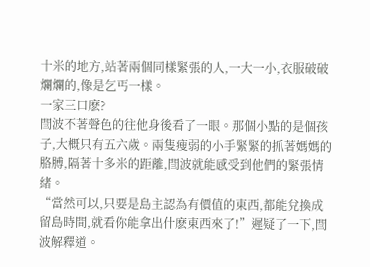十米的地方,站著兩個同樣緊張的人,一大一小,衣服破破爛爛的,像是乞丐一樣。
一家三口麽?
閆波不著聲色的往他身後看了一眼。那個小點的是個孩子,大概只有五六歲。兩隻瘦弱的小手緊緊的抓著媽媽的胳膊,隔著十多米的距離,閆波就能感受到他們的緊張情緒。
“當然可以,只要是島主認為有價值的東西,都能兌換成留島時間,就看你能拿出什麽東西來了!”遲疑了一下,閆波解釋道。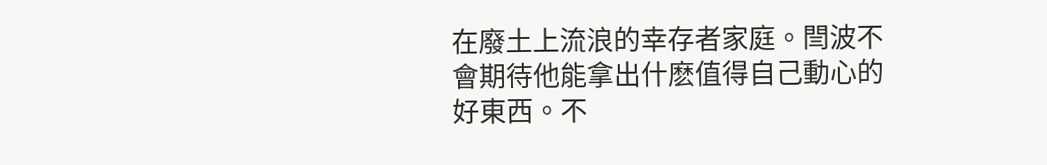在廢土上流浪的幸存者家庭。閆波不會期待他能拿出什麽值得自己動心的好東西。不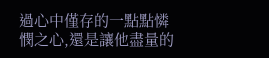過心中僅存的一點點憐憫之心,還是讓他盡量的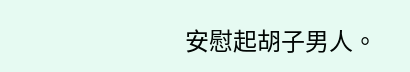安慰起胡子男人。